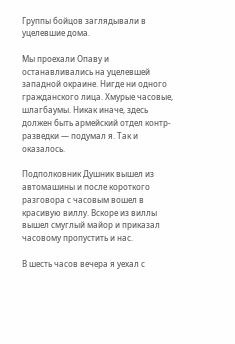Группы бойцов заглядывали в уцелевшие дома.

Мы проехали Опаву и останавливались на уцелевшей западной окраине. Нигде ни одного гражданского лица. Хмурые часовые, шлагбаумы. Никак иначе, здесь должен быть армейский отдел контр-разведки — подумал я. Так и оказалось.

Подполковник Душник вышел из автомашины и после короткого разговора с часовым вошел в красивую виллу. Вскоре из виллы вышел смуглый майор и приказал часовому пропустить и нас.

В шесть часов вечера я уехал с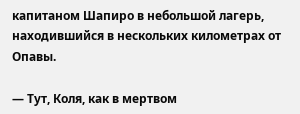капитаном Шапиро в небольшой лагерь, находившийся в нескольких километрах от Опавы.

— Тут, Коля, как в мертвом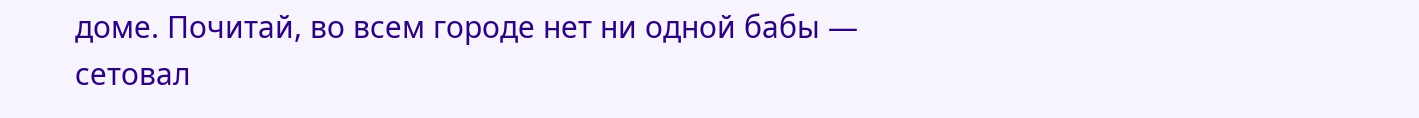доме. Почитай, во всем городе нет ни одной бабы — сетовал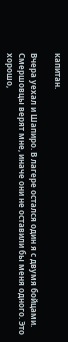капитан.

Вчера уехал и Шапиро. В лагере остался один я с двумя бойцами. Смершовцы верят мне, иначе они не оставили бы меня одного. Это хорошо,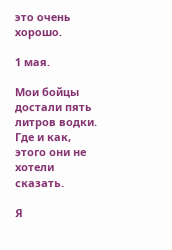это очень хорошо.

1 мая.

Мои бойцы достали пять литров водки. Где и как, этого они не хотели сказать.

Я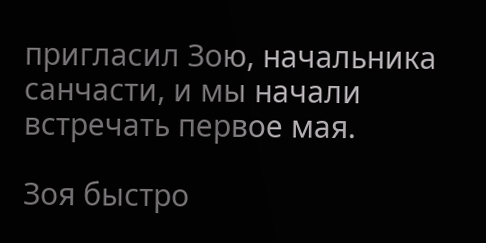пригласил Зою, начальника санчасти, и мы начали встречать первое мая.

Зоя быстро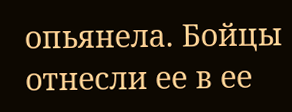опьянела. Бойцы отнесли ее в ее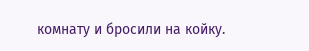комнату и бросили на койку.